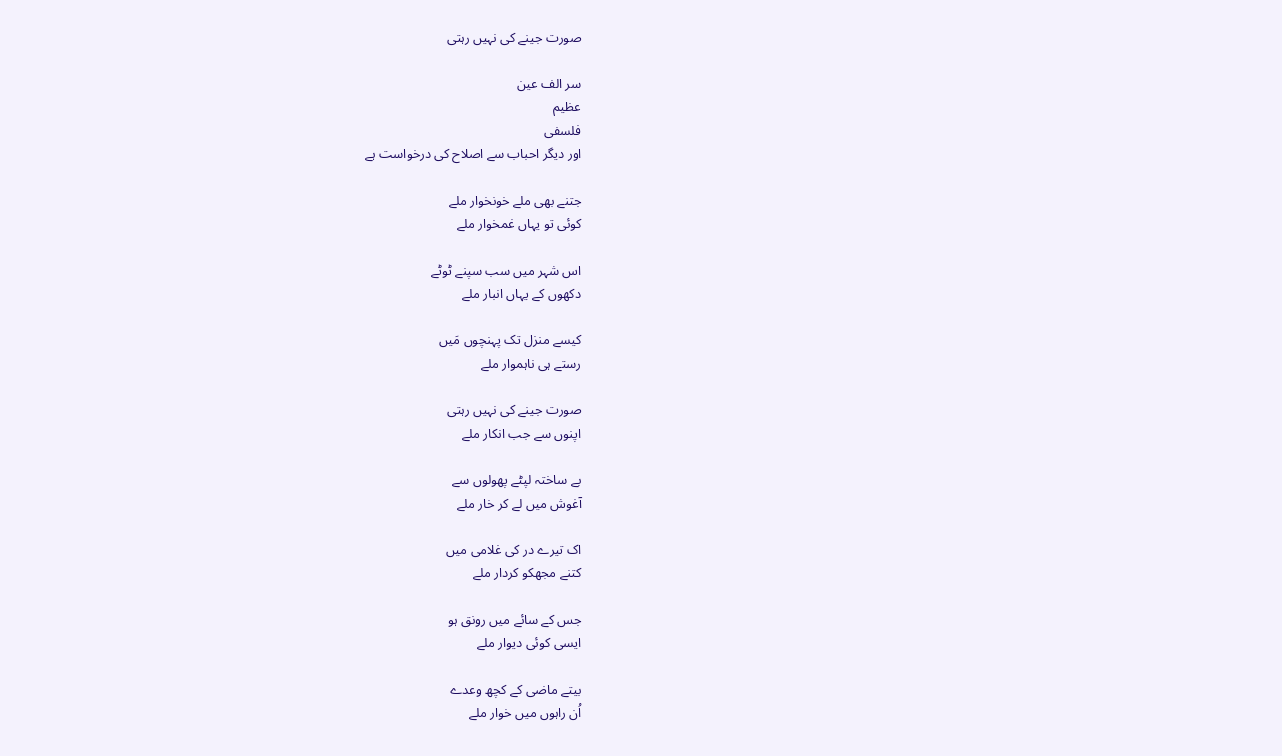صورت جینے کی نہیں رہتی

سر الف عین
عظیم
فلسفی
اور دیگر احباب سے اصلاح کی درخواست ہے

جتنے بھی ملے خونخوار ملے
کوئی تو یہاں غمخوار ملے

اس شہر میں سب سپنے ٹوٹے
دکھوں کے یہاں انبار ملے

کیسے منزل تک پہنچوں مَیں
رستے ہی ناہموار ملے

صورت جینے کی نہیں رہتی
اپنوں سے جب انکار ملے

بے ساختہ لپٹے پھولوں سے
آغوش میں لے کر خار ملے

اک تیرے در کی غلامی میں
کتنے مجھکو کردار ملے

جس کے سائے میں رونق ہو
ایسی کوئی دیوار ملے

بیتے ماضی کے کچھ وعدے
اُن راہوں میں خوار ملے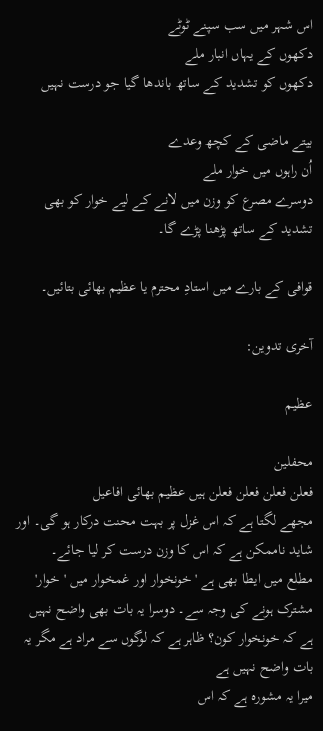اس شہر میں سب سپنے ٹوٹے
دکھوں کے یہاں انبار ملے
دکھوں کو تشدید کے ساتھ باندھا گیا جو درست نہیں

بیتے ماضی کے کچھ وعدے
اُن راہوں میں خوار ملے
دوسرے مصرع کو وزن میں لانے کے لیے خوار کو بھی تشدید کے ساتھ پڑھنا پڑے گا۔

قوافی کے بارے میں استادِ محترم یا عظیم بھائی بتائیں۔

آخری تدوین:

عظیم

محفلین
فعلن فعلن فعلن فعلن ہیں عظیم بھائی افاعیل
مجھے لگتا ہے کہ اس غزل پر بہت محنت درکار ہو گی۔ اور شاید ناممکن ہے کہ اس کا وزن درست کر لیا جائے۔
مطلع میں ایطا بھی ہے 'خونخوار اور غمخوار میں 'خوار' مشترک ہونے کی وجہ سے۔ دوسرا یہ بات بھی واضح نہیں ہے کہ خونخوار کون؟ ظاہر ہے کہ لوگوں سے مراد ہے مگر یہ بات واضح نہیں ہے
میرا یہ مشورہ ہے کہ اس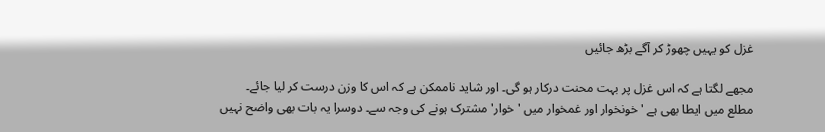غزل کو یہیں چھوڑ کر آگے بڑھ جائیں

مجھے لگتا ہے کہ اس غزل پر بہت محنت درکار ہو گی۔ اور شاید ناممکن ہے کہ اس کا وزن درست کر لیا جائے۔
مطلع میں ایطا بھی ہے 'خونخوار اور غمخوار میں 'خوار' مشترک ہونے کی وجہ سے۔ دوسرا یہ بات بھی واضح نہیں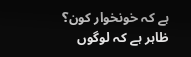ہے کہ خونخوار کون؟ ظاہر ہے کہ لوگوں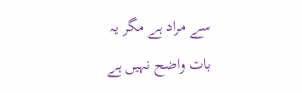سے مراد ہے مگر یہ بات واضح نہیں ہے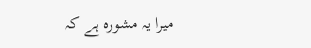میرا یہ مشورہ ہے کہ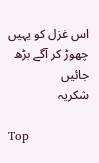اس غزل کو یہیں چھوڑ کر آگے بڑھ جائیں
شکریہ

Top